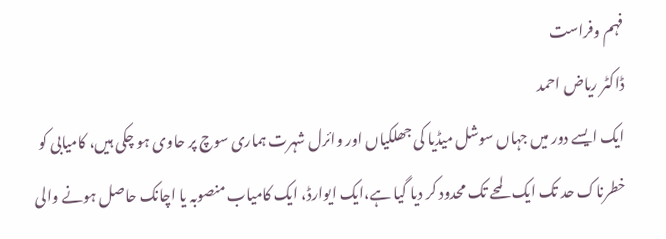فہم وفراست
ڈاکٹر ریاض احمد
ایک ایسے دور میں جہاں سوشل میڈیا کی جھلکیاں اور وائرل شہرت ہماری سوچ پر حاوی ہو چکی ہیں، کامیابی کو خطرناک حد تک ایک لمحے تک محدود کر دیا گیا ہے،ایک ایوارڈ، ایک کامیاب منصوبہ یا اچانک حاصل ہونے والی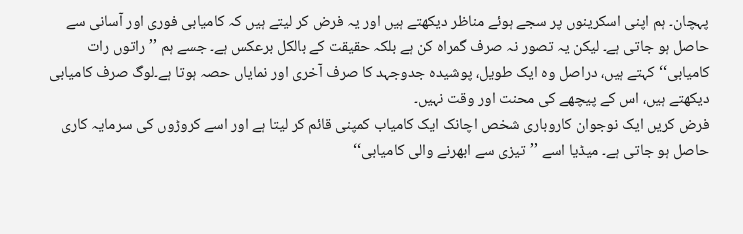پہچان۔ ہم اپنی اسکرینوں پر سجے ہوئے مناظر دیکھتے ہیں اور یہ فرض کر لیتے ہیں کہ کامیابی فوری اور آسانی سے حاصل ہو جاتی ہے۔ لیکن یہ تصور نہ صرف گمراہ کن ہے بلکہ حقیقت کے بالکل برعکس ہے۔ جسے ہم ’’راتوں رات کامیابی‘‘ کہتے ہیں، دراصل وہ ایک طویل، پوشیدہ جدوجہد کا صرف آخری اور نمایاں حصہ ہوتا ہے۔لوگ صرف کامیابی دیکھتے ہیں، اس کے پیچھے کی محنت اور وقت نہیں۔
فرض کریں ایک نوجوان کاروباری شخص اچانک ایک کامیاب کمپنی قائم کر لیتا ہے اور اسے کروڑوں کی سرمایہ کاری حاصل ہو جاتی ہے۔ میڈیا اسے ’’تیزی سے ابھرنے والی کامیابی‘‘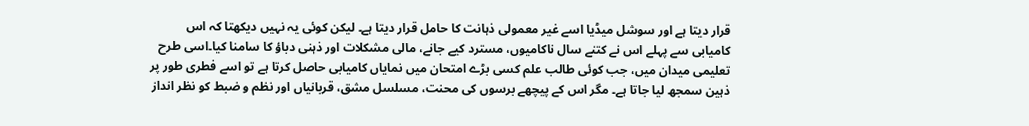قرار دیتا ہے اور سوشل میڈیا اسے غیر معمولی ذہانت کا حامل قرار دیتا ہے۔ لیکن کوئی یہ نہیں دیکھتا کہ اس کامیابی سے پہلے اس نے کتنے سال ناکامیوں، مسترد کیے جانے، مالی مشکلات اور ذہنی دباؤ کا سامنا کیا۔اسی طرح تعلیمی میدان میں، جب کوئی طالب علم کسی بڑے امتحان میں نمایاں کامیابی حاصل کرتا ہے تو اسے فطری طور پر ذہین سمجھ لیا جاتا ہے۔ مگر اس کے پیچھے برسوں کی محنت، مسلسل مشق، قربانیاں اور نظم و ضبط کو نظر انداز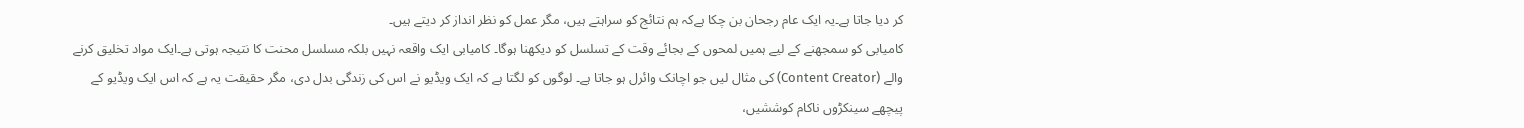کر دیا جاتا ہے۔یہ ایک عام رجحان بن چکا ہےکہ ہم نتائج کو سراہتے ہیں، مگر عمل کو نظر انداز کر دیتے ہیں۔
کامیابی کو سمجھنے کے لیے ہمیں لمحوں کے بجائے وقت کے تسلسل کو دیکھنا ہوگا۔ کامیابی ایک واقعہ نہیں بلکہ مسلسل محنت کا نتیجہ ہوتی ہے۔ایک مواد تخلیق کرنے والے (Content Creator) کی مثال لیں جو اچانک وائرل ہو جاتا ہے۔ لوگوں کو لگتا ہے کہ ایک ویڈیو نے اس کی زندگی بدل دی، مگر حقیقت یہ ہے کہ اس ایک ویڈیو کے پیچھے سینکڑوں ناکام کوششیں،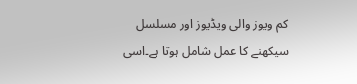کم ویوز والی ویڈیوز اور مسلسل سیکھنے کا عمل شامل ہوتا ہے۔اسی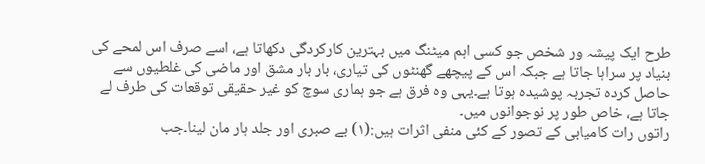طرح ایک پیشہ ور شخص جو کسی اہم میٹنگ میں بہترین کارکردگی دکھاتا ہے، اسے صرف اس لمحے کی بنیاد پر سراہا جاتا ہے جبکہ اس کے پیچھے گھنٹوں کی تیاری، بار بار مشق اور ماضی کی غلطیوں سے حاصل کردہ تجربہ پوشیدہ ہوتا ہے۔یہی وہ فرق ہے جو ہماری سوچ کو غیر حقیقی توقعات کی طرف لے جاتا ہے، خاص طور پر نوجوانوں میں۔
راتوں رات کامیابی کے تصور کے کئی منفی اثرات ہیں:(۱) بے صبری اور جلد ہار مان لینا۔جب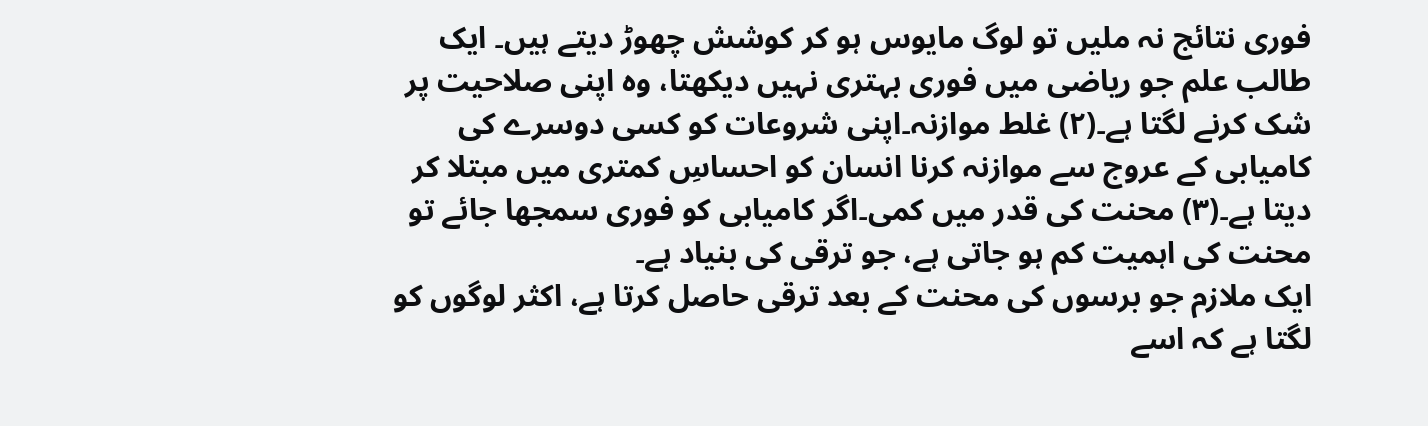فوری نتائج نہ ملیں تو لوگ مایوس ہو کر کوشش چھوڑ دیتے ہیں۔ ایک طالب علم جو ریاضی میں فوری بہتری نہیں دیکھتا، وہ اپنی صلاحیت پر شک کرنے لگتا ہے۔(۲) غلط موازنہ۔اپنی شروعات کو کسی دوسرے کی کامیابی کے عروج سے موازنہ کرنا انسان کو احساسِ کمتری میں مبتلا کر دیتا ہے۔(۳) محنت کی قدر میں کمی۔اگر کامیابی کو فوری سمجھا جائے تو محنت کی اہمیت کم ہو جاتی ہے، جو ترقی کی بنیاد ہے۔
ایک ملازم جو برسوں کی محنت کے بعد ترقی حاصل کرتا ہے، اکثر لوگوں کو لگتا ہے کہ اسے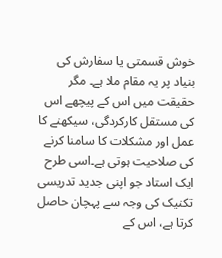خوش قسمتی یا سفارش کی بنیاد پر یہ مقام ملا ہے۔ مگر حقیقت میں اس کے پیچھے اس کی مستقل کارکردگی، سیکھنے کا عمل اور مشکلات کا سامنا کرنے کی صلاحیت ہوتی ہے۔اسی طرح ایک استاد جو اپنی جدید تدریسی تکنیک کی وجہ سے پہچان حاصل کرتا ہے، اس کے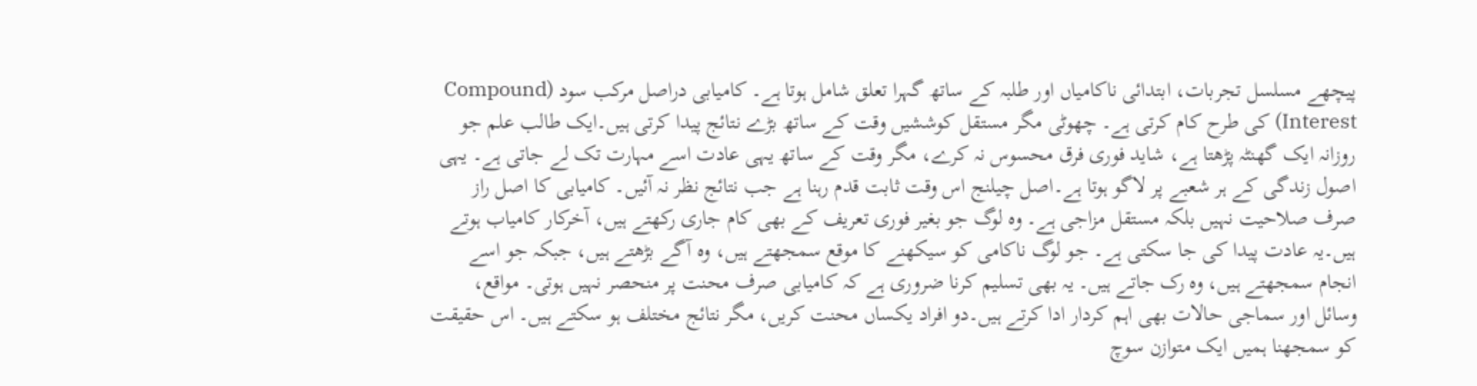پیچھے مسلسل تجربات، ابتدائی ناکامیاں اور طلبہ کے ساتھ گہرا تعلق شامل ہوتا ہے۔ کامیابی دراصل مرکب سود (Compound Interest) کی طرح کام کرتی ہے۔ چھوٹی مگر مستقل کوششیں وقت کے ساتھ بڑے نتائج پیدا کرتی ہیں۔ایک طالب علم جو روزانہ ایک گھنٹہ پڑھتا ہے، شاید فوری فرق محسوس نہ کرے، مگر وقت کے ساتھ یہی عادت اسے مہارت تک لے جاتی ہے۔ یہی اصول زندگی کے ہر شعبے پر لاگو ہوتا ہے۔اصل چیلنج اس وقت ثابت قدم رہنا ہے جب نتائج نظر نہ آئیں۔ کامیابی کا اصل راز صرف صلاحیت نہیں بلکہ مستقل مزاجی ہے۔ وہ لوگ جو بغیر فوری تعریف کے بھی کام جاری رکھتے ہیں، آخرکار کامیاب ہوتے ہیں۔یہ عادت پیدا کی جا سکتی ہے۔ جو لوگ ناکامی کو سیکھنے کا موقع سمجھتے ہیں، وہ آگے بڑھتے ہیں، جبکہ جو اسے انجام سمجھتے ہیں، وہ رک جاتے ہیں۔ یہ بھی تسلیم کرنا ضروری ہے کہ کامیابی صرف محنت پر منحصر نہیں ہوتی۔ مواقع، وسائل اور سماجی حالات بھی اہم کردار ادا کرتے ہیں۔دو افراد یکساں محنت کریں، مگر نتائج مختلف ہو سکتے ہیں۔ اس حقیقت کو سمجھنا ہمیں ایک متوازن سوچ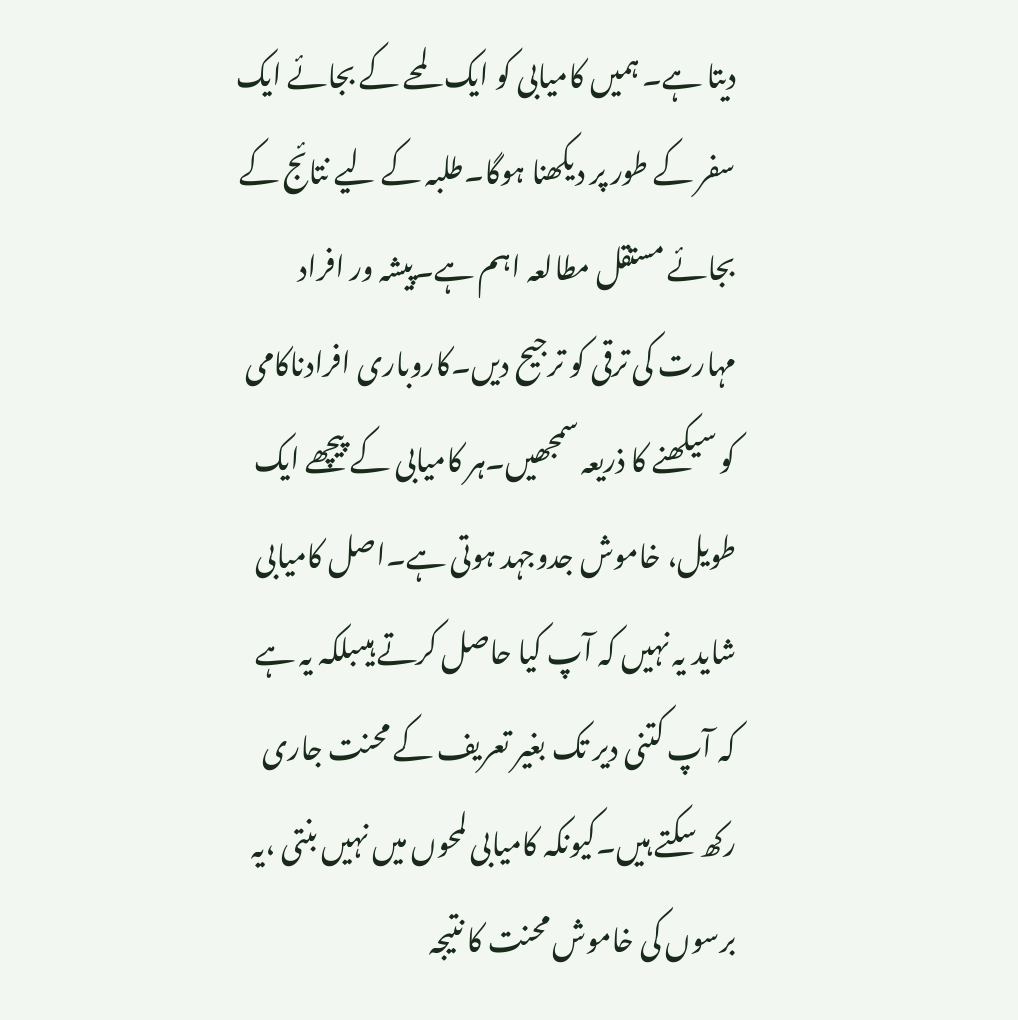دیتا ہے۔ ہمیں کامیابی کو ایک لمحے کے بجائے ایک سفر کے طور پر دیکھنا ہوگا۔طلبہ کے لیے نتائج کے بجائے مستقل مطالعہ اہم ہے۔پیشہ ور افراد مہارت کی ترقی کو ترجیح دیں۔کاروباری افرادناکامی کو سیکھنے کا ذریعہ سمجھیں۔ہر کامیابی کے پیچھے ایک طویل، خاموش جدوجہد ہوتی ہے۔اصل کامیابی شاید یہ نہیں کہ آپ کیا حاصل کرتے ہیںبلکہ یہ ہے کہ آپ کتنی دیر تک بغیر تعریف کے محنت جاری رکھ سکتے ہیں۔کیونکہ کامیابی لمحوں میں نہیں بنتی ،یہ برسوں کی خاموش محنت کا نتیجہ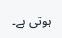ہوتی ہے۔